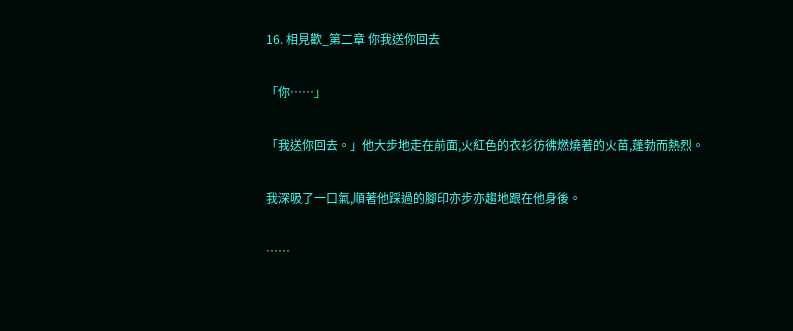16. 相見歡_第二章 你我送你回去

「你……」

「我送你回去。」他大步地走在前面,火紅色的衣衫彷彿燃燒著的火苗,蓬勃而熱烈。

我深吸了一口氣,順著他踩過的腳印亦步亦趨地跟在他身後。

……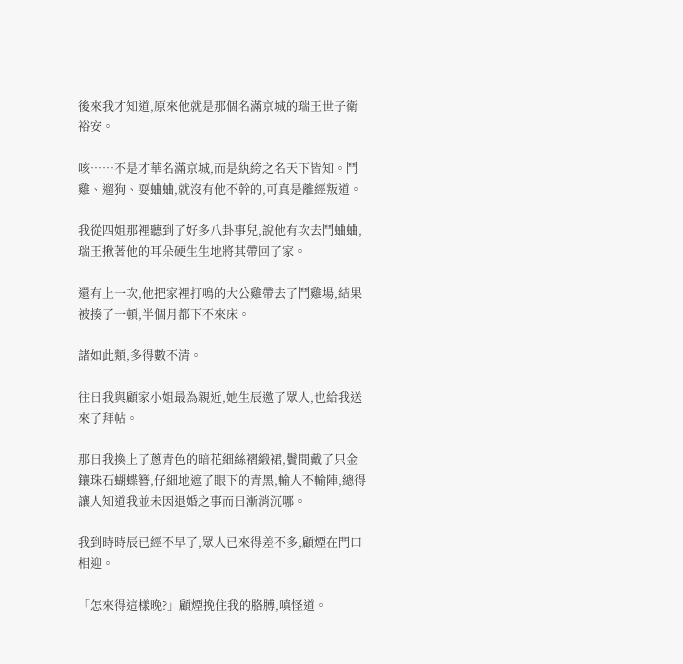後來我才知道,原來他就是那個名滿京城的瑞王世子衛裕安。

咳……不是才華名滿京城,而是紈絝之名天下皆知。鬥雞、遛狗、耍蛐蛐,就沒有他不幹的,可真是離經叛道。

我從四姐那裡聽到了好多八卦事兒,說他有次去鬥蛐蛐,瑞王揪著他的耳朵硬生生地將其帶回了家。

還有上一次,他把家裡打鳴的大公雞帶去了鬥雞場,結果被揍了一頓,半個月都下不來床。

諸如此類,多得數不清。

往日我與顧家小姐最為親近,她生辰邀了眾人,也給我送來了拜帖。

那日我換上了蔥青色的暗花細絲褶緞裙,鬢間戴了只金鑲珠石蝴蝶簪,仔細地遮了眼下的青黑,輸人不輸陣,總得讓人知道我並未因退婚之事而日漸消沉哪。

我到時時辰已經不早了,眾人已來得差不多,顧煙在門口相迎。

「怎來得這樣晚?」顧煙挽住我的胳膊,嗔怪道。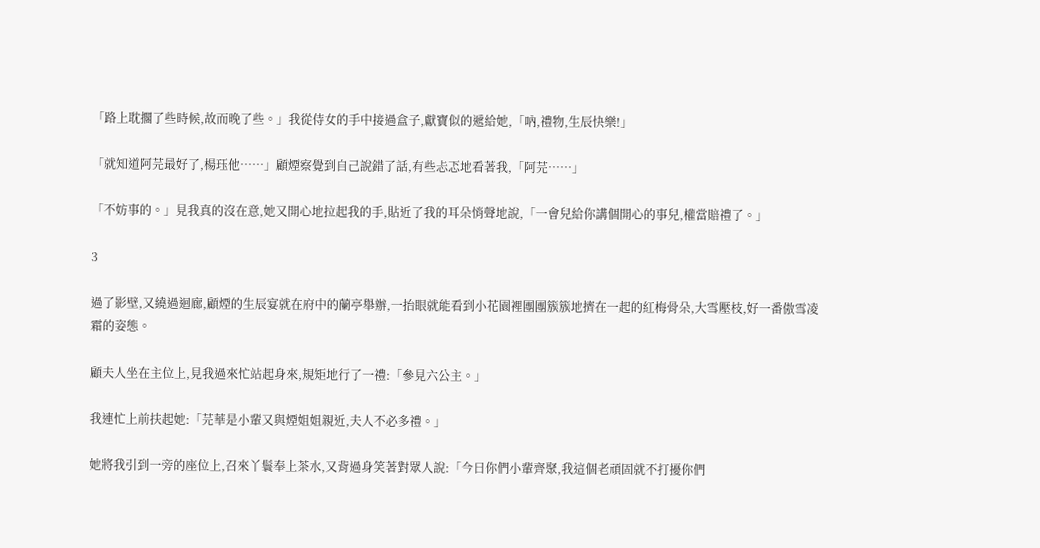「路上耽擱了些時候,故而晚了些。」我從侍女的手中接過盒子,獻寶似的遞給她,「吶,禮物,生辰快樂!」

「就知道阿芫最好了,楊珏他……」顧煙察覺到自己說錯了話,有些忐忑地看著我,「阿芫……」

「不妨事的。」見我真的沒在意,她又開心地拉起我的手,貼近了我的耳朵悄聲地說,「一會兒給你講個開心的事兒,權當賠禮了。」

3

過了影壁,又繞過迴廊,顧煙的生辰宴就在府中的蘭亭舉辦,一抬眼就能看到小花園裡團團簇簇地擠在一起的紅梅骨朵,大雪壓枝,好一番傲雪凌霜的姿態。

顧夫人坐在主位上,見我過來忙站起身來,規矩地行了一禮:「參見六公主。」

我連忙上前扶起她:「芫華是小輩又與煙姐姐親近,夫人不必多禮。」

她將我引到一旁的座位上,召來丫鬟奉上茶水,又背過身笑著對眾人說:「今日你們小輩齊聚,我這個老頑固就不打擾你們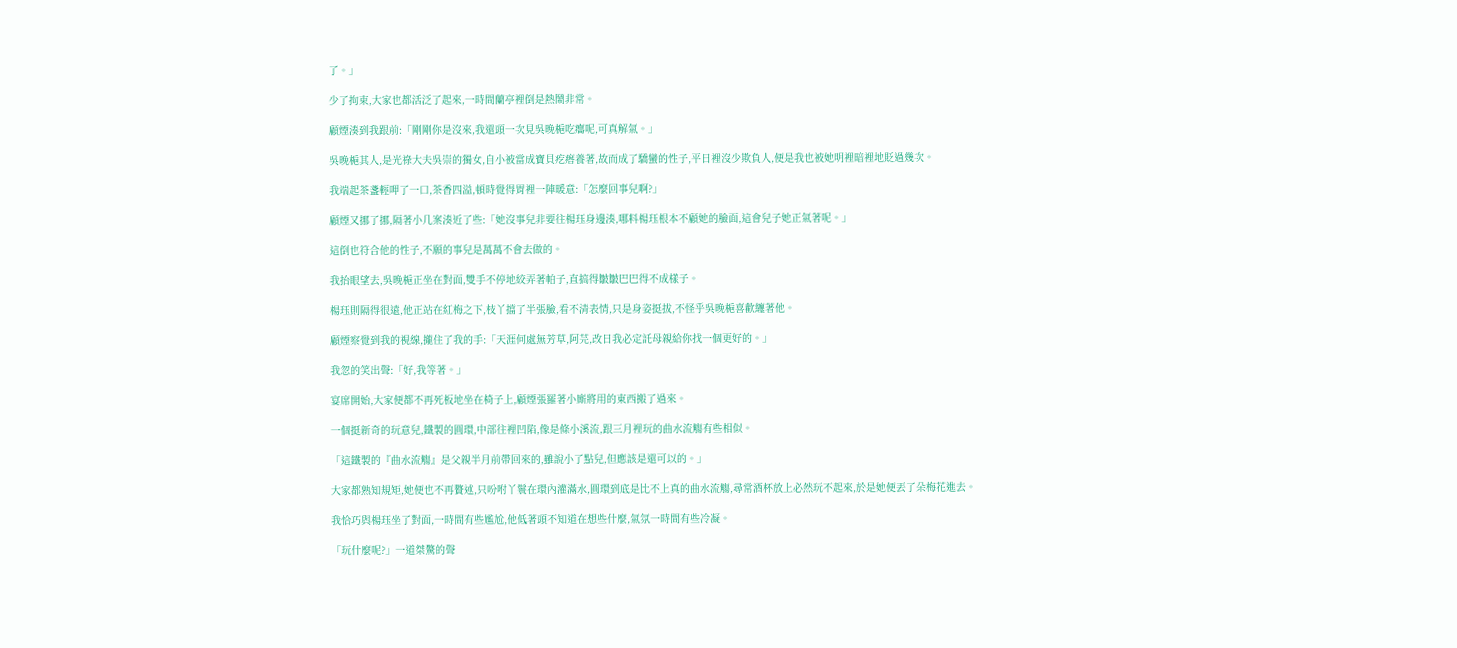了。」

少了拘束,大家也都活泛了起來,一時間蘭亭裡倒是熱鬧非常。

顧煙湊到我跟前:「剛剛你是沒來,我還頭一次見吳晚梔吃癟呢,可真解氣。」

吳晚梔其人,是光祿大夫吳崇的獨女,自小被當成寶貝疙瘩養著,故而成了驕蠻的性子,平日裡沒少欺負人,便是我也被她明裡暗裡地貶過幾次。

我端起茶盞輕呷了一口,茶香四溢,頓時覺得胃裡一陣暖意:「怎麼回事兒啊?」

顧煙又挪了挪,隔著小几案湊近了些:「她沒事兒非要往楊珏身邊湊,哪料楊珏根本不顧她的臉面,這會兒子她正氣著呢。」

這倒也符合他的性子,不願的事兒是萬萬不會去做的。

我抬眼望去,吳晚梔正坐在對面,雙手不停地絞弄著帕子,直搞得皺皺巴巴得不成樣子。

楊珏則隔得很遠,他正站在紅梅之下,枝丫擋了半張臉,看不清表情,只是身姿挺拔,不怪乎吳晚梔喜歡纏著他。

顧煙察覺到我的視線,攏住了我的手:「天涯何處無芳草,阿芫,改日我必定託母親給你找一個更好的。」

我忽的笑出聲:「好,我等著。」

宴席開始,大家便都不再死板地坐在椅子上,顧煙張羅著小廝將用的東西搬了過來。

一個挺新奇的玩意兒,鐵製的圓環,中部往裡凹陷,像是條小溪流,跟三月裡玩的曲水流觴有些相似。

「這鐵製的『曲水流觴』是父親半月前帶回來的,雖說小了點兒,但應該是還可以的。」

大家都熟知規矩,她便也不再贅述,只吩咐丫鬟在環內灌滿水,圓環到底是比不上真的曲水流觴,尋常酒杯放上必然玩不起來,於是她便丟了朵梅花進去。

我恰巧與楊珏坐了對面,一時間有些尷尬,他低著頭不知道在想些什麼,氣氛一時間有些冷凝。

「玩什麼呢?」一道桀驁的聲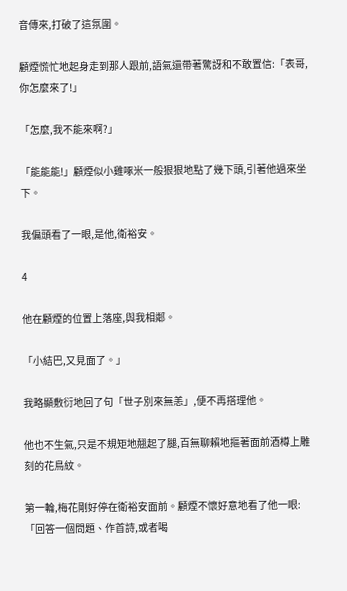音傳來,打破了這氛圍。

顧煙慌忙地起身走到那人跟前,語氣還帶著驚訝和不敢置信:「表哥,你怎麼來了!」

「怎麼,我不能來啊?」

「能能能!」顧煙似小雞啄米一般狠狠地點了幾下頭,引著他過來坐下。

我偏頭看了一眼,是他,衛裕安。

4

他在顧煙的位置上落座,與我相鄰。

「小結巴,又見面了。」

我略顯敷衍地回了句「世子別來無恙」,便不再搭理他。

他也不生氣,只是不規矩地翹起了腿,百無聊賴地摳著面前酒樽上雕刻的花鳥紋。

第一輪,梅花剛好停在衛裕安面前。顧煙不懷好意地看了他一眼:「回答一個問題、作首詩,或者喝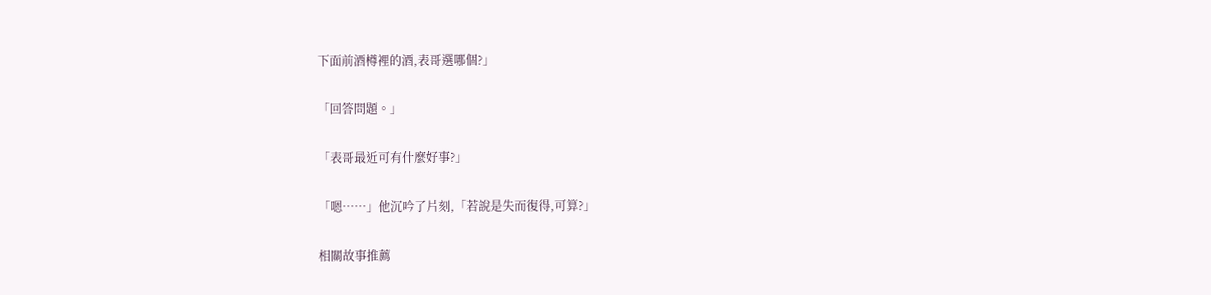下面前酒樽裡的酒,表哥選哪個?」

「回答問題。」

「表哥最近可有什麼好事?」

「嗯……」他沉吟了片刻,「若說是失而復得,可算?」

相關故事推薦